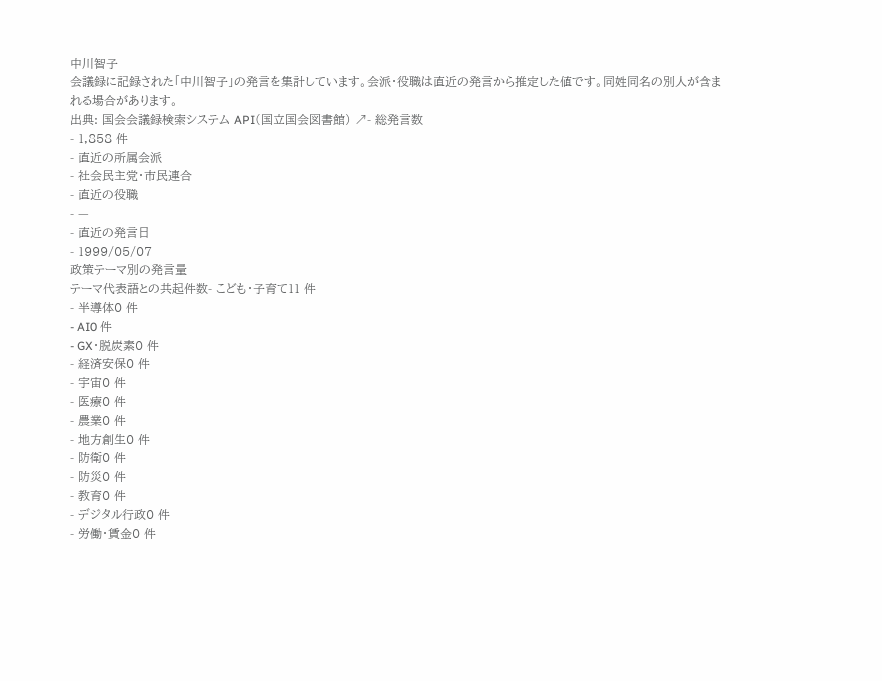中川智子
会議録に記録された「中川智子」の発言を集計しています。会派・役職は直近の発言から推定した値です。同姓同名の別人が含まれる場合があります。
出典: 国会会議録検索システム API(国立国会図書館) ↗- 総発言数
- 1,858 件
- 直近の所属会派
- 社会民主党・市民連合
- 直近の役職
- —
- 直近の発言日
- 1999/05/07
政策テーマ別の発言量
テーマ代表語との共起件数- こども・子育て11 件
- 半導体0 件
- AI0 件
- GX・脱炭素0 件
- 経済安保0 件
- 宇宙0 件
- 医療0 件
- 農業0 件
- 地方創生0 件
- 防衛0 件
- 防災0 件
- 教育0 件
- デジタル行政0 件
- 労働・賃金0 件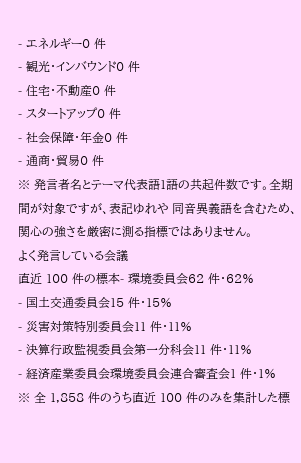- エネルギー0 件
- 観光・インバウンド0 件
- 住宅・不動産0 件
- スタートアップ0 件
- 社会保障・年金0 件
- 通商・貿易0 件
※ 発言者名とテーマ代表語1語の共起件数です。全期間が対象ですが、表記ゆれや 同音異義語を含むため、関心の強さを厳密に測る指標ではありません。
よく発言している会議
直近 100 件の標本- 環境委員会62 件・62%
- 国土交通委員会15 件・15%
- 災害対策特別委員会11 件・11%
- 決算行政監視委員会第一分科会11 件・11%
- 経済産業委員会環境委員会連合審査会1 件・1%
※ 全 1,858 件のうち直近 100 件のみを集計した標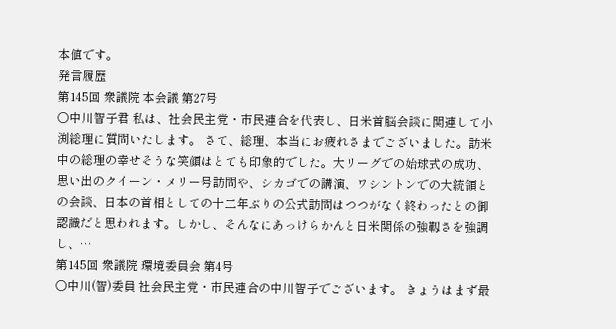本値です。
発言履歴
第145回 衆議院 本会議 第27号
○中川智子君 私は、社会民主党・市民連合を代表し、日米首脳会談に関連して小渕総理に質問いたします。 さて、総理、本当にお疲れさまでございました。訪米中の総理の幸せそうな笑顔はとても印象的でした。大リーグでの始球式の成功、思い出のクイーン・メリー号訪問や、シカゴでの講演、ワシントンでの大統領との会談、日本の首相としての十二年ぶりの公式訪問はつつがなく終わったとの御認識だと思われます。しかし、そんなにあっけらかんと日米関係の強靱さを強調し、…
第145回 衆議院 環境委員会 第4号
○中川(智)委員 社会民主党・市民連合の中川智子でございます。 きょうはまず最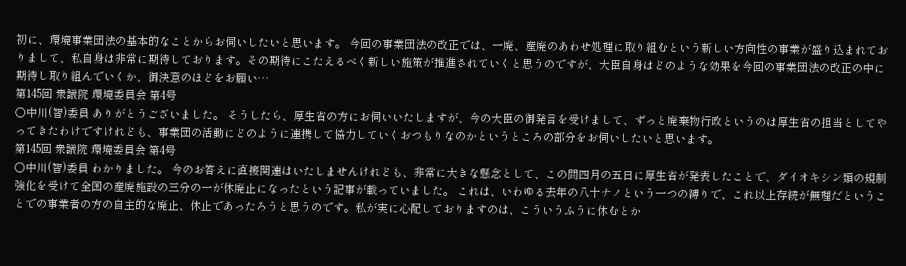初に、環境事業団法の基本的なことからお伺いしたいと思います。 今回の事業団法の改正では、一廃、産廃のあわせ処理に取り組むという新しい方向性の事業が盛り込まれておりまして、私自身は非常に期待しております。その期待にこたえるべく新しい施策が推進されていくと思うのですが、大臣自身はどのような効果を今回の事業団法の改正の中に期待し取り組んでいくか、御決意のほどをお願い…
第145回 衆議院 環境委員会 第4号
○中川(智)委員 ありがとうございました。 そうしたら、厚生省の方にお伺いいたしますが、今の大臣の御発言を受けまして、ずっと廃棄物行政というのは厚生省の担当としてやってきたわけですけれども、事業団の活動にどのように連携して協力していくおつもりなのかというところの部分をお伺いしたいと思います。
第145回 衆議院 環境委員会 第4号
○中川(智)委員 わかりました。 今のお答えに直接関連はいたしませんけれども、非常に大きな懸念として、この間四月の五日に厚生省が発表したことで、ダイオキシン類の規制強化を受けて全国の産廃施設の三分の一が休廃止になったという記事が載っていました。 これは、いわゆる去年の八十ナノという一つの縛りで、これ以上存続が無理だということでの事業者の方の自主的な廃止、休止であったろうと思うのです。私が実に心配しておりますのは、こういうふうに休むとか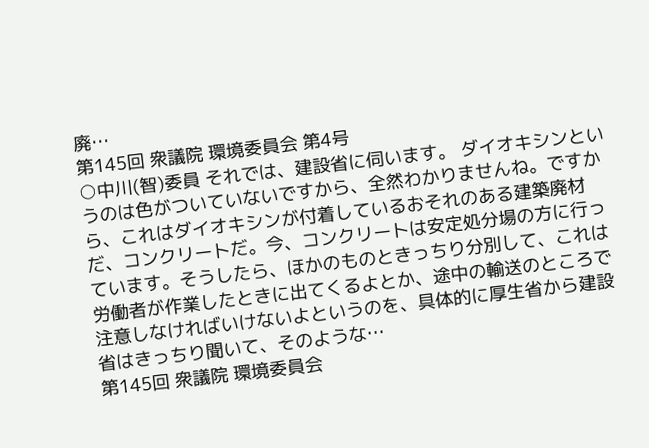廃…
第145回 衆議院 環境委員会 第4号
○中川(智)委員 それでは、建設省に伺います。 ダイオキシンというのは色がついていないですから、全然わかりませんね。ですから、これはダイオキシンが付着しているおそれのある建築廃材だ、コンクリートだ。今、コンクリートは安定処分場の方に行っています。そうしたら、ほかのものときっちり分別して、これは労働者が作業したときに出てくるよとか、途中の輸送のところで注意しなければいけないよというのを、具体的に厚生省から建設省はきっちり聞いて、そのような…
第145回 衆議院 環境委員会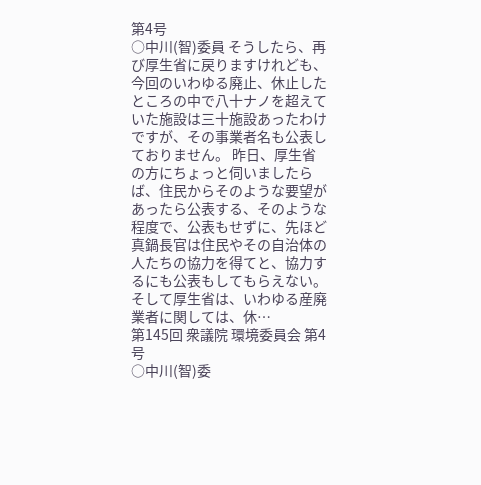第4号
○中川(智)委員 そうしたら、再び厚生省に戻りますけれども、今回のいわゆる廃止、休止したところの中で八十ナノを超えていた施設は三十施設あったわけですが、その事業者名も公表しておりません。 昨日、厚生省の方にちょっと伺いましたらば、住民からそのような要望があったら公表する、そのような程度で、公表もせずに、先ほど真鍋長官は住民やその自治体の人たちの協力を得てと、協力するにも公表もしてもらえない。そして厚生省は、いわゆる産廃業者に関しては、休…
第145回 衆議院 環境委員会 第4号
○中川(智)委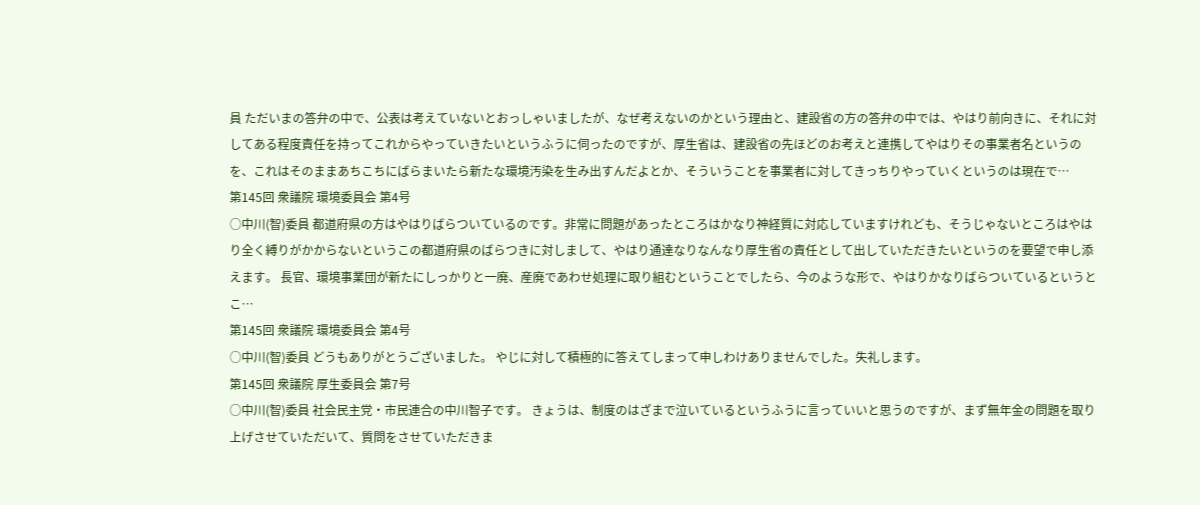員 ただいまの答弁の中で、公表は考えていないとおっしゃいましたが、なぜ考えないのかという理由と、建設省の方の答弁の中では、やはり前向きに、それに対してある程度責任を持ってこれからやっていきたいというふうに伺ったのですが、厚生省は、建設省の先ほどのお考えと連携してやはりその事業者名というのを、これはそのままあちこちにばらまいたら新たな環境汚染を生み出すんだよとか、そういうことを事業者に対してきっちりやっていくというのは現在で…
第145回 衆議院 環境委員会 第4号
○中川(智)委員 都道府県の方はやはりばらついているのです。非常に問題があったところはかなり神経質に対応していますけれども、そうじゃないところはやはり全く縛りがかからないというこの都道府県のばらつきに対しまして、やはり通達なりなんなり厚生省の責任として出していただきたいというのを要望で申し添えます。 長官、環境事業団が新たにしっかりと一廃、産廃であわせ処理に取り組むということでしたら、今のような形で、やはりかなりばらついているというとこ…
第145回 衆議院 環境委員会 第4号
○中川(智)委員 どうもありがとうございました。 やじに対して積極的に答えてしまって申しわけありませんでした。失礼します。
第145回 衆議院 厚生委員会 第7号
○中川(智)委員 社会民主党・市民連合の中川智子です。 きょうは、制度のはざまで泣いているというふうに言っていいと思うのですが、まず無年金の問題を取り上げさせていただいて、質問をさせていただきま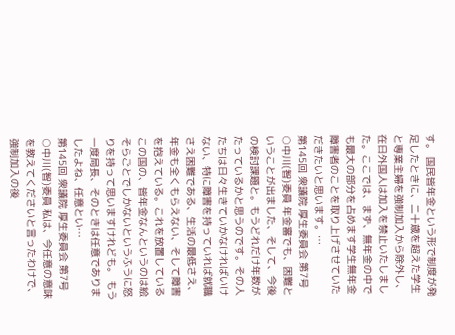す。 国民皆年金という形で制度が発足したときに、二十歳を超えた学生と専業主婦を強制加入から除外し、在日外国人は加入を禁止いたしました。ここでは、まず、無年金の中でも最大の部分を占めます学生無年金障害者のことを取り上げさせていただきたいと思います。…
第145回 衆議院 厚生委員会 第7号
○中川(智)委員 年金審でも、困難ということが出ました、そして、今後の検討課題と。もうどれだけ年数がたっているかと思うのです。その人たちは日々生きていかなければいけない、特に障害を持っていれば就職さえ困難である、生活の最低さえ、年金も全くもらえない、そして障害を抱えている。これを放置しているこの国の、皆年金なんというのは絵そらごとでしかないというふうに怒りを持って思いますけれども。 もう一度局長、そのときは任意でありましたよね、任意とい…
第145回 衆議院 厚生委員会 第7号
○中川(智)委員 私は、今任意の意味を教えてくださいと言ったわけで、強制加入の後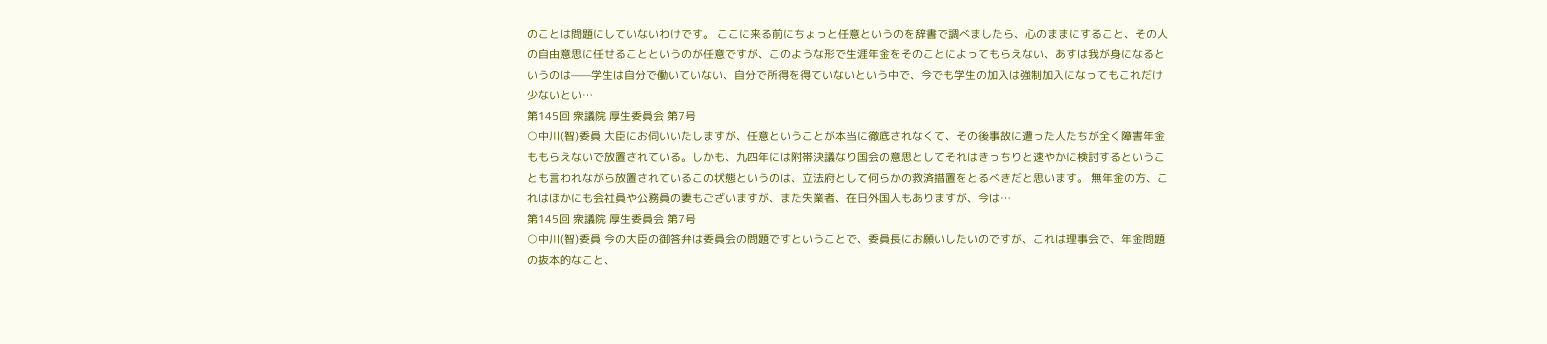のことは問題にしていないわけです。 ここに来る前にちょっと任意というのを辞書で調べましたら、心のままにすること、その人の自由意思に任せることというのが任意ですが、このような形で生涯年金をそのことによってもらえない、あすは我が身になるというのは——学生は自分で働いていない、自分で所得を得ていないという中で、今でも学生の加入は強制加入になってもこれだけ少ないとい…
第145回 衆議院 厚生委員会 第7号
○中川(智)委員 大臣にお伺いいたしますが、任意ということが本当に徹底されなくて、その後事故に遭った人たちが全く障害年金ももらえないで放置されている。しかも、九四年には附帯決議なり国会の意思としてそれはきっちりと速やかに検討するということも言われながら放置されているこの状態というのは、立法府として何らかの救済措置をとるべきだと思います。 無年金の方、これはほかにも会社員や公務員の妻もございますが、また失業者、在日外国人もありますが、今は…
第145回 衆議院 厚生委員会 第7号
○中川(智)委員 今の大臣の御答弁は委員会の問題ですということで、委員長にお願いしたいのですが、これは理事会で、年金問題の抜本的なこと、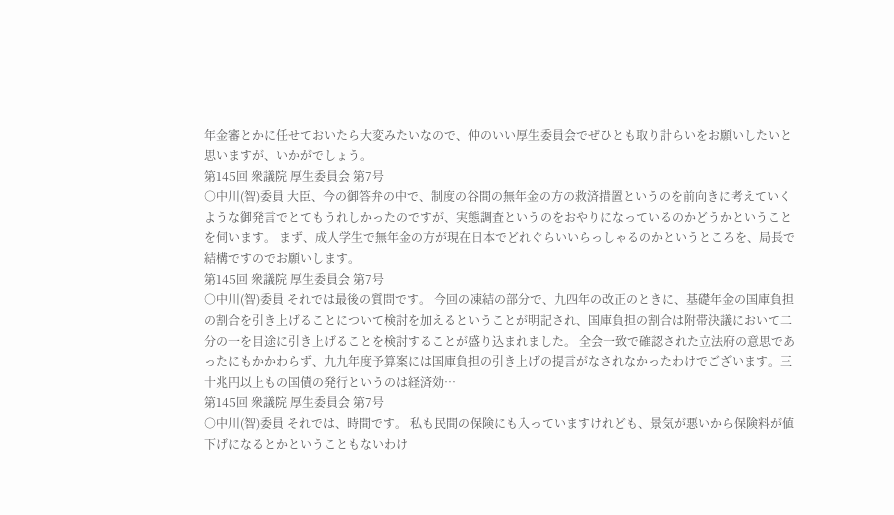年金審とかに任せておいたら大変みたいなので、仲のいい厚生委員会でぜひとも取り計らいをお願いしたいと思いますが、いかがでしょう。
第145回 衆議院 厚生委員会 第7号
○中川(智)委員 大臣、今の御答弁の中で、制度の谷間の無年金の方の救済措置というのを前向きに考えていくような御発言でとてもうれしかったのですが、実態調査というのをおやりになっているのかどうかということを伺います。 まず、成人学生で無年金の方が現在日本でどれぐらいいらっしゃるのかというところを、局長で結構ですのでお願いします。
第145回 衆議院 厚生委員会 第7号
○中川(智)委員 それでは最後の質問です。 今回の凍結の部分で、九四年の改正のときに、基礎年金の国庫負担の割合を引き上げることについて検討を加えるということが明記され、国庫負担の割合は附帯決議において二分の一を目途に引き上げることを検討することが盛り込まれました。 全会一致で確認された立法府の意思であったにもかかわらず、九九年度予算案には国庫負担の引き上げの提言がなされなかったわけでございます。三十兆円以上もの国債の発行というのは経済効…
第145回 衆議院 厚生委員会 第7号
○中川(智)委員 それでは、時間です。 私も民間の保険にも入っていますけれども、景気が悪いから保険料が値下げになるとかということもないわけ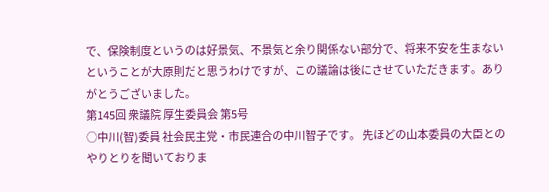で、保険制度というのは好景気、不景気と余り関係ない部分で、将来不安を生まないということが大原則だと思うわけですが、この議論は後にさせていただきます。ありがとうございました。
第145回 衆議院 厚生委員会 第5号
○中川(智)委員 社会民主党・市民連合の中川智子です。 先ほどの山本委員の大臣とのやりとりを聞いておりま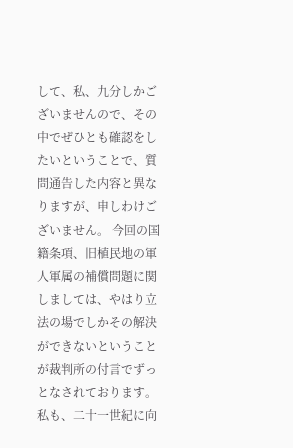して、私、九分しかございませんので、その中でぜひとも確認をしたいということで、質問通告した内容と異なりますが、申しわけございません。 今回の国籍条項、旧植民地の軍人軍属の補償問題に関しましては、やはり立法の場でしかその解決ができないということが裁判所の付言でずっとなされております。私も、二十一世紀に向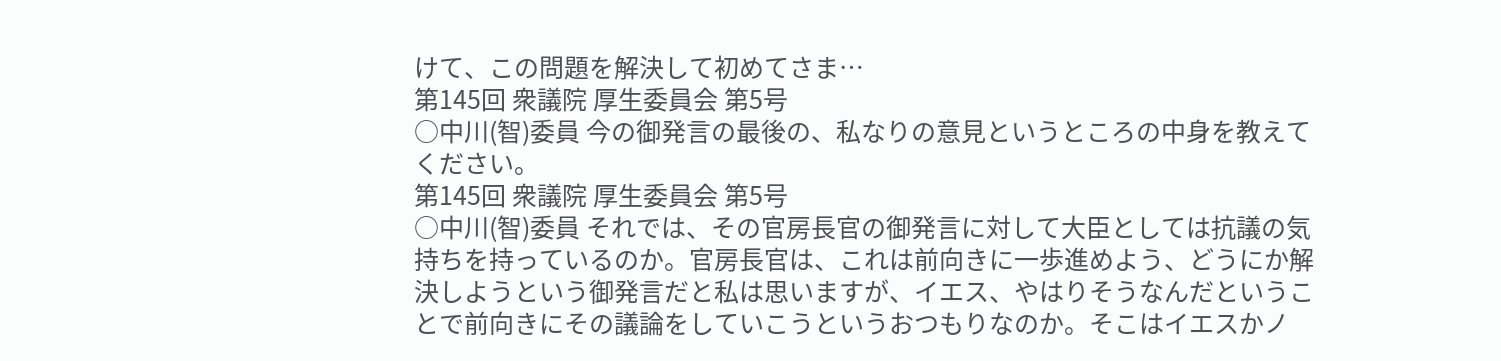けて、この問題を解決して初めてさま…
第145回 衆議院 厚生委員会 第5号
○中川(智)委員 今の御発言の最後の、私なりの意見というところの中身を教えてください。
第145回 衆議院 厚生委員会 第5号
○中川(智)委員 それでは、その官房長官の御発言に対して大臣としては抗議の気持ちを持っているのか。官房長官は、これは前向きに一歩進めよう、どうにか解決しようという御発言だと私は思いますが、イエス、やはりそうなんだということで前向きにその議論をしていこうというおつもりなのか。そこはイエスかノ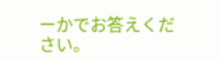ーかでお答えください。